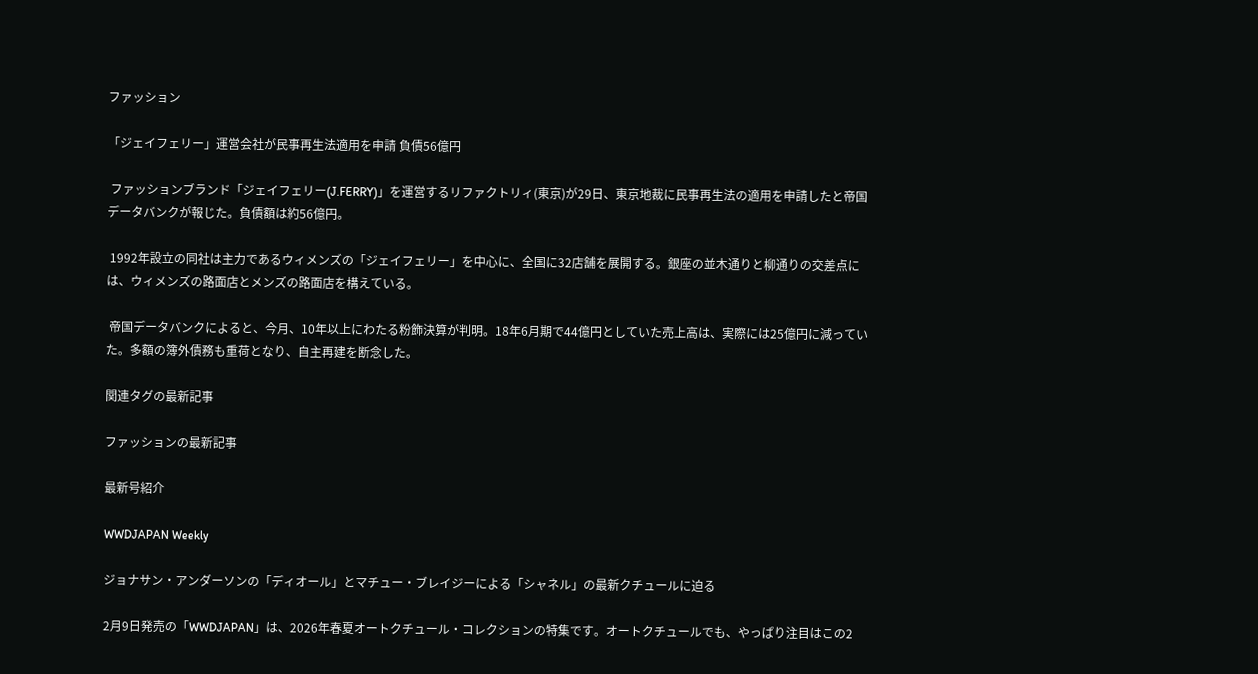ファッション

「ジェイフェリー」運営会社が民事再生法適用を申請 負債56億円

 ファッションブランド「ジェイフェリー(J.FERRY)」を運営するリファクトリィ(東京)が29日、東京地裁に民事再生法の適用を申請したと帝国データバンクが報じた。負債額は約56億円。

 1992年設立の同社は主力であるウィメンズの「ジェイフェリー」を中心に、全国に32店舗を展開する。銀座の並木通りと柳通りの交差点には、ウィメンズの路面店とメンズの路面店を構えている。

 帝国データバンクによると、今月、10年以上にわたる粉飾決算が判明。18年6月期で44億円としていた売上高は、実際には25億円に減っていた。多額の簿外債務も重荷となり、自主再建を断念した。

関連タグの最新記事

ファッションの最新記事

最新号紹介

WWDJAPAN Weekly

ジョナサン・アンダーソンの「ディオール」とマチュー・ブレイジーによる「シャネル」の最新クチュールに迫る

2月9日発売の「WWDJAPAN」は、2026年春夏オートクチュール・コレクションの特集です。オートクチュールでも、やっぱり注目はこの2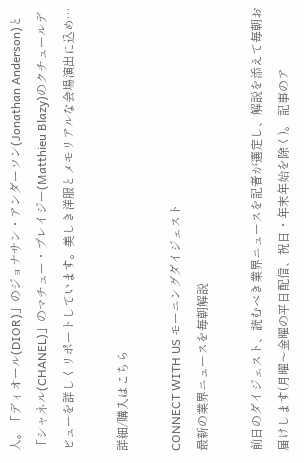人。「ディオール(DIOR)」のジョナサン・アンダーソン(Jonathan Anderson)と「シャネル(CHANEL)」のマチュー・ブレイジー(Matthieu Blazy)のクチュールデビューを詳しくリポートしています。美しき洋服とメモリアルな会場演出に込め…

詳細/購入はこちら

CONNECT WITH US モーニングダイジェスト
最新の業界ニュースを毎朝解説

前日のダイジェスト、読むべき業界ニュースを記者が選定し、解説を添えて毎朝お届けします(月曜〜金曜の平日配信、祝日・年末年始を除く)。 記事のア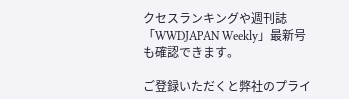クセスランキングや週刊誌「WWDJAPAN Weekly」最新号も確認できます。

ご登録いただくと弊社のプライ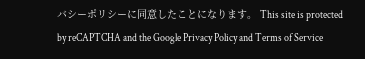バシーポリシーに同意したことになります。 This site is protected by reCAPTCHA and the Google Privacy Policy and Terms of Service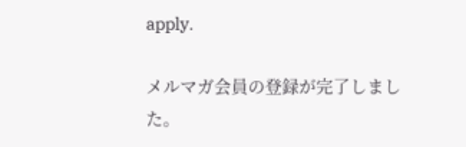apply.

メルマガ会員の登録が完了しました。